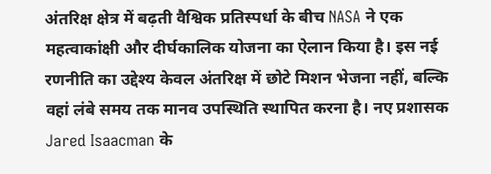अंतरिक्ष क्षेत्र में बढ़ती वैश्विक प्रतिस्पर्धा के बीच NASA ने एक महत्वाकांक्षी और दीर्घकालिक योजना का ऐलान किया है। इस नई रणनीति का उद्देश्य केवल अंतरिक्ष में छोटे मिशन भेजना नहीं, बल्कि वहां लंबे समय तक मानव उपस्थिति स्थापित करना है। नए प्रशासक Jared Isaacman के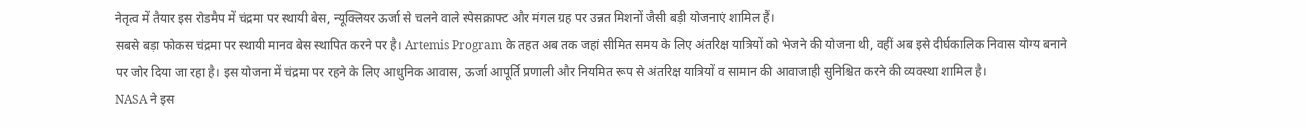नेतृत्व में तैयार इस रोडमैप में चंद्रमा पर स्थायी बेस, न्यूक्लियर ऊर्जा से चलने वाले स्पेसक्राफ्ट और मंगल ग्रह पर उन्नत मिशनों जैसी बड़ी योजनाएं शामिल हैं।
सबसे बड़ा फोकस चंद्रमा पर स्थायी मानव बेस स्थापित करने पर है। Artemis Program के तहत अब तक जहां सीमित समय के लिए अंतरिक्ष यात्रियों को भेजने की योजना थी, वहीं अब इसे दीर्घकालिक निवास योग्य बनाने पर जोर दिया जा रहा है। इस योजना में चंद्रमा पर रहने के लिए आधुनिक आवास, ऊर्जा आपूर्ति प्रणाली और नियमित रूप से अंतरिक्ष यात्रियों व सामान की आवाजाही सुनिश्चित करने की व्यवस्था शामिल है।
NASA ने इस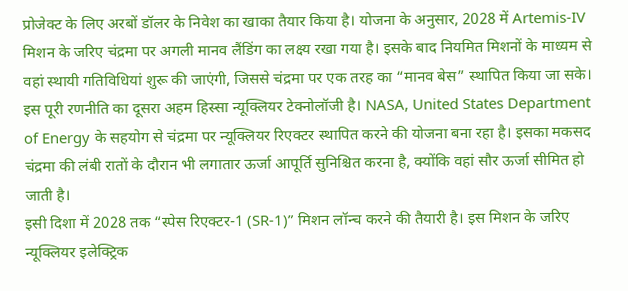प्रोजेक्ट के लिए अरबों डॉलर के निवेश का खाका तैयार किया है। योजना के अनुसार, 2028 में Artemis-IV मिशन के जरिए चंद्रमा पर अगली मानव लैंडिंग का लक्ष्य रखा गया है। इसके बाद नियमित मिशनों के माध्यम से वहां स्थायी गतिविधियां शुरू की जाएंगी, जिससे चंद्रमा पर एक तरह का “मानव बेस” स्थापित किया जा सके।
इस पूरी रणनीति का दूसरा अहम हिस्सा न्यूक्लियर टेक्नोलॉजी है। NASA, United States Department of Energy के सहयोग से चंद्रमा पर न्यूक्लियर रिएक्टर स्थापित करने की योजना बना रहा है। इसका मकसद चंद्रमा की लंबी रातों के दौरान भी लगातार ऊर्जा आपूर्ति सुनिश्चित करना है, क्योंकि वहां सौर ऊर्जा सीमित हो जाती है।
इसी दिशा में 2028 तक “स्पेस रिएक्टर-1 (SR-1)” मिशन लॉन्च करने की तैयारी है। इस मिशन के जरिए न्यूक्लियर इलेक्ट्रिक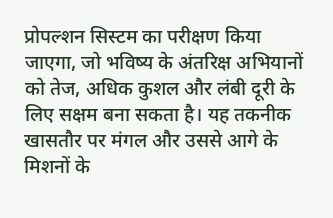प्रोपल्शन सिस्टम का परीक्षण किया जाएगा, जो भविष्य के अंतरिक्ष अभियानों को तेज, अधिक कुशल और लंबी दूरी के लिए सक्षम बना सकता है। यह तकनीक खासतौर पर मंगल और उससे आगे के मिशनों के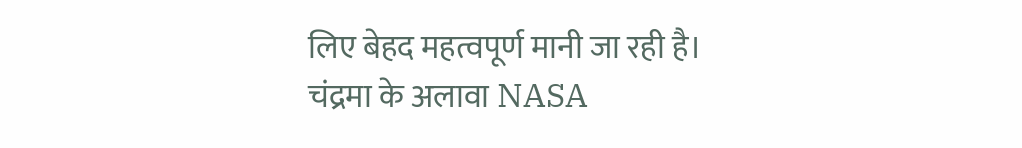लिए बेहद महत्वपूर्ण मानी जा रही है।
चंद्रमा के अलावा NASA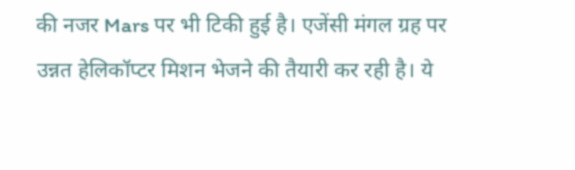की नजर Mars पर भी टिकी हुई है। एजेंसी मंगल ग्रह पर उन्नत हेलिकॉप्टर मिशन भेजने की तैयारी कर रही है। ये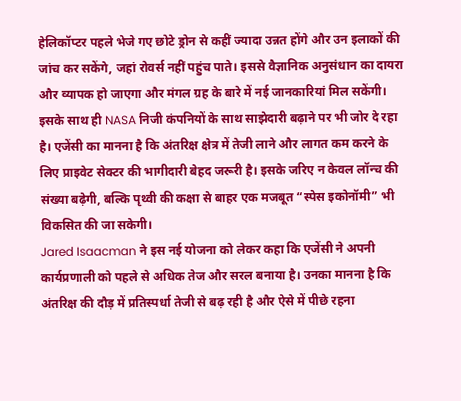हेलिकॉप्टर पहले भेजे गए छोटे ड्रोन से कहीं ज्यादा उन्नत होंगे और उन इलाकों की जांच कर सकेंगे, जहां रोवर्स नहीं पहुंच पाते। इससे वैज्ञानिक अनुसंधान का दायरा और व्यापक हो जाएगा और मंगल ग्रह के बारे में नई जानकारियां मिल सकेंगी।
इसके साथ ही NASA निजी कंपनियों के साथ साझेदारी बढ़ाने पर भी जोर दे रहा है। एजेंसी का मानना है कि अंतरिक्ष क्षेत्र में तेजी लाने और लागत कम करने के लिए प्राइवेट सेक्टर की भागीदारी बेहद जरूरी है। इसके जरिए न केवल लॉन्च की संख्या बढ़ेगी, बल्कि पृथ्वी की कक्षा से बाहर एक मजबूत “स्पेस इकोनॉमी” भी विकसित की जा सकेगी।
Jared Isaacman ने इस नई योजना को लेकर कहा कि एजेंसी ने अपनी कार्यप्रणाली को पहले से अधिक तेज और सरल बनाया है। उनका मानना है कि अंतरिक्ष की दौड़ में प्रतिस्पर्धा तेजी से बढ़ रही है और ऐसे में पीछे रहना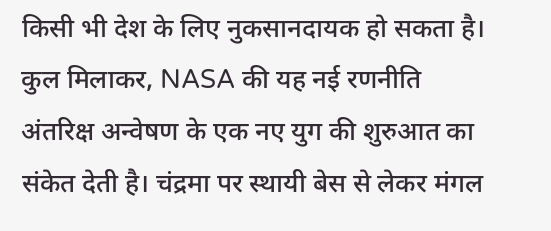किसी भी देश के लिए नुकसानदायक हो सकता है।
कुल मिलाकर, NASA की यह नई रणनीति अंतरिक्ष अन्वेषण के एक नए युग की शुरुआत का संकेत देती है। चंद्रमा पर स्थायी बेस से लेकर मंगल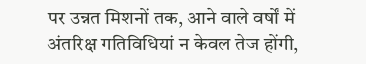पर उन्नत मिशनों तक, आने वाले वर्षों में अंतरिक्ष गतिविधियां न केवल तेज होंगी,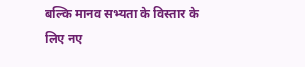बल्कि मानव सभ्यता के विस्तार के लिए नए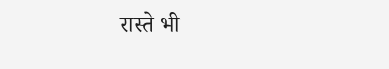रास्ते भी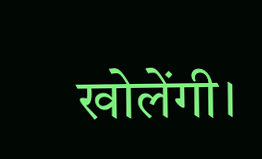खोलेंगी।